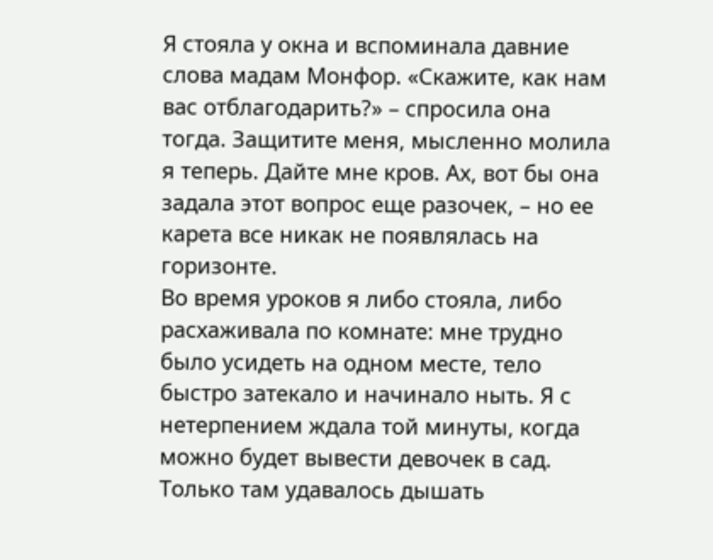Я стояла у окна и вспоминала давние слова мадам Монфор. «Скажите, как нам вас отблагодарить?» – спросила она тогда. Защитите меня, мысленно молила я теперь. Дайте мне кров. Ах, вот бы она задала этот вопрос еще разочек, – но ее карета все никак не появлялась на горизонте.
Во время уроков я либо стояла, либо расхаживала по комнате: мне трудно было усидеть на одном месте, тело быстро затекало и начинало ныть. Я с нетерпением ждала той минуты, когда можно будет вывести девочек в сад. Только там удавалось дышать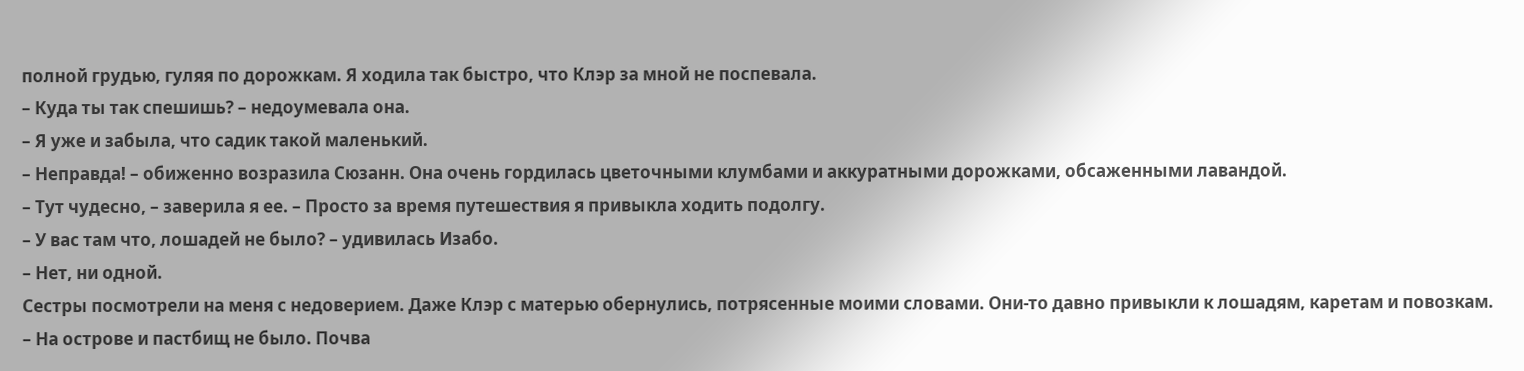полной грудью, гуляя по дорожкам. Я ходила так быстро, что Клэр за мной не поспевала.
– Куда ты так спешишь? – недоумевала она.
– Я уже и забыла, что садик такой маленький.
– Неправда! – обиженно возразила Сюзанн. Она очень гордилась цветочными клумбами и аккуратными дорожками, обсаженными лавандой.
– Тут чудесно, – заверила я ее. – Просто за время путешествия я привыкла ходить подолгу.
– У вас там что, лошадей не было? – удивилась Изабо.
– Нет, ни одной.
Сестры посмотрели на меня с недоверием. Даже Клэр с матерью обернулись, потрясенные моими словами. Они‐то давно привыкли к лошадям, каретам и повозкам.
– На острове и пастбищ не было. Почва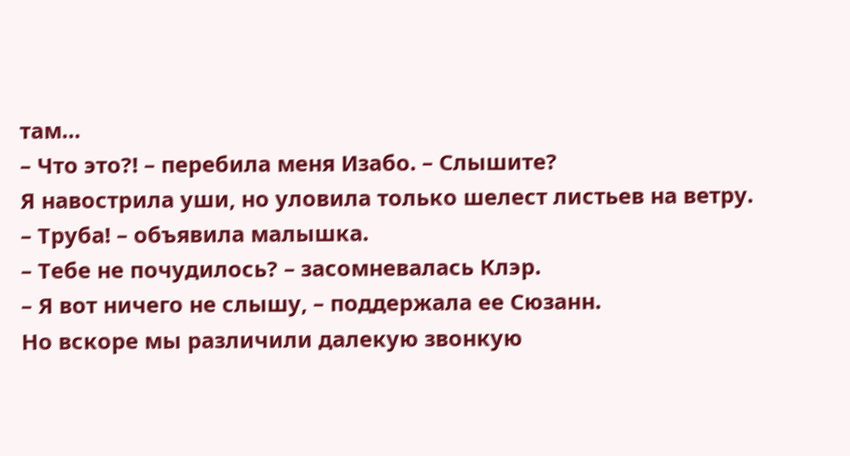там…
– Что это?! – перебила меня Изабо. – Слышите?
Я навострила уши, но уловила только шелест листьев на ветру.
– Труба! – объявила малышка.
– Тебе не почудилось? – засомневалась Клэр.
– Я вот ничего не слышу, – поддержала ее Сюзанн.
Но вскоре мы различили далекую звонкую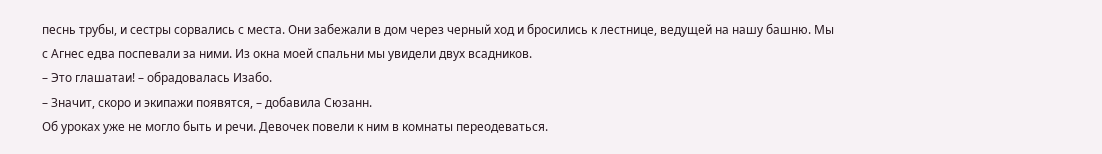песнь трубы, и сестры сорвались с места. Они забежали в дом через черный ход и бросились к лестнице, ведущей на нашу башню. Мы с Агнес едва поспевали за ними. Из окна моей спальни мы увидели двух всадников.
– Это глашатаи! – обрадовалась Изабо.
– Значит, скоро и экипажи появятся, – добавила Сюзанн.
Об уроках уже не могло быть и речи. Девочек повели к ним в комнаты переодеваться.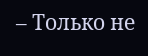– Только не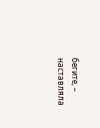бегите, – наставляла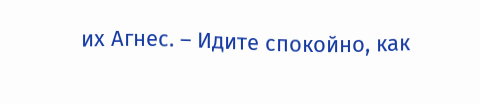их Агнес. – Идите спокойно, как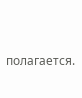полагается.